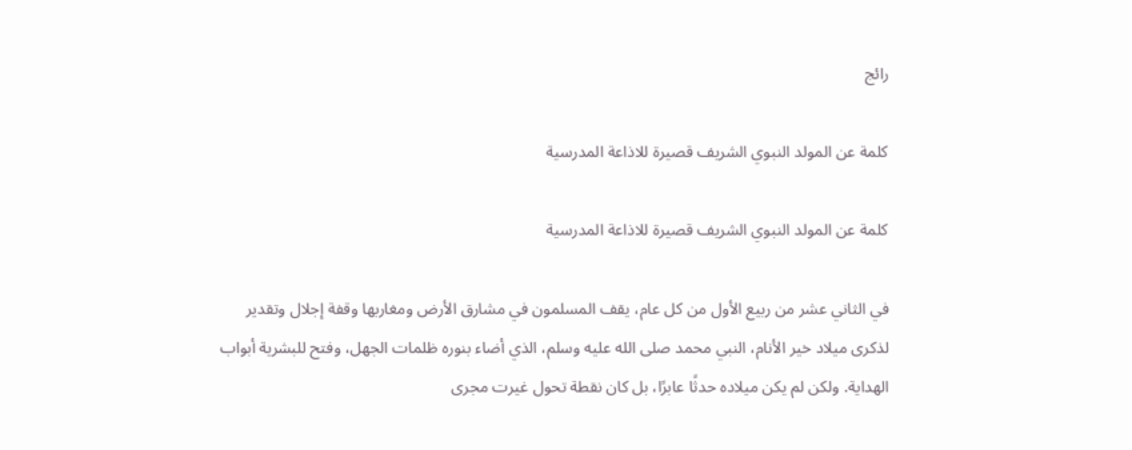رائج

كلمة عن المولد النبوي الشريف قصيرة للاذاعة المدرسية

كلمة عن المولد النبوي الشريف قصيرة للاذاعة المدرسية

في الثاني عشر من ربيع الأول من كل عام، يقف المسلمون في مشارق الأرض ومغاربها وقفة إجلال وتقدير لذكرى ميلاد خير الأنام، النبي محمد صلى الله عليه وسلم، الذي أضاء بنوره ظلمات الجهل، وفتح للبشرية أبواب الهداية. ولكن لم يكن ميلاده حدثًا عابرًا، بل كان نقطة تحول غيرت مجرى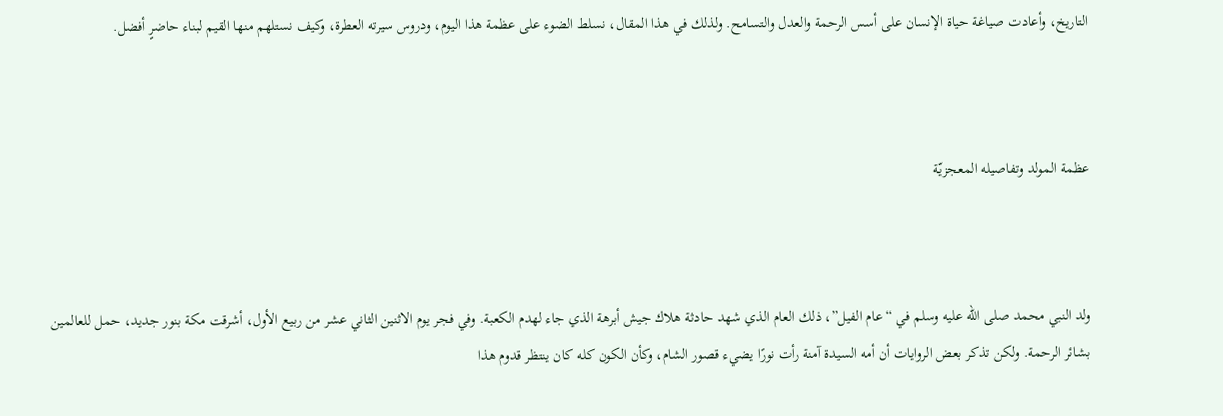التاريخ، وأعادت صياغة حياة الإنسان على أسس الرحمة والعدل والتسامح. ولذلك في هذا المقال، نسلط الضوء على عظمة هذا اليوم، ودروس سيرته العطرة، وكيف نستلهم منها القيم لبناء حاضرٍ أفضل.



عظمة المولد وتفاصيله المعجزيّة



ولد النبي محمد صلى الله عليه وسلم في “عام الفيل”، ذلك العام الذي شهد حادثة هلاك جيش أبرهة الذي جاء لهدم الكعبة. وفي فجر يوم الاثنين الثاني عشر من ربيع الأول، أشرقت مكة بنور جديد، حمل للعالمين بشائر الرحمة. ولكن تذكر بعض الروايات أن أمه السيدة آمنة رأت نورًا يضيء قصور الشام، وكأن الكون كله كان ينتظر قدوم هذا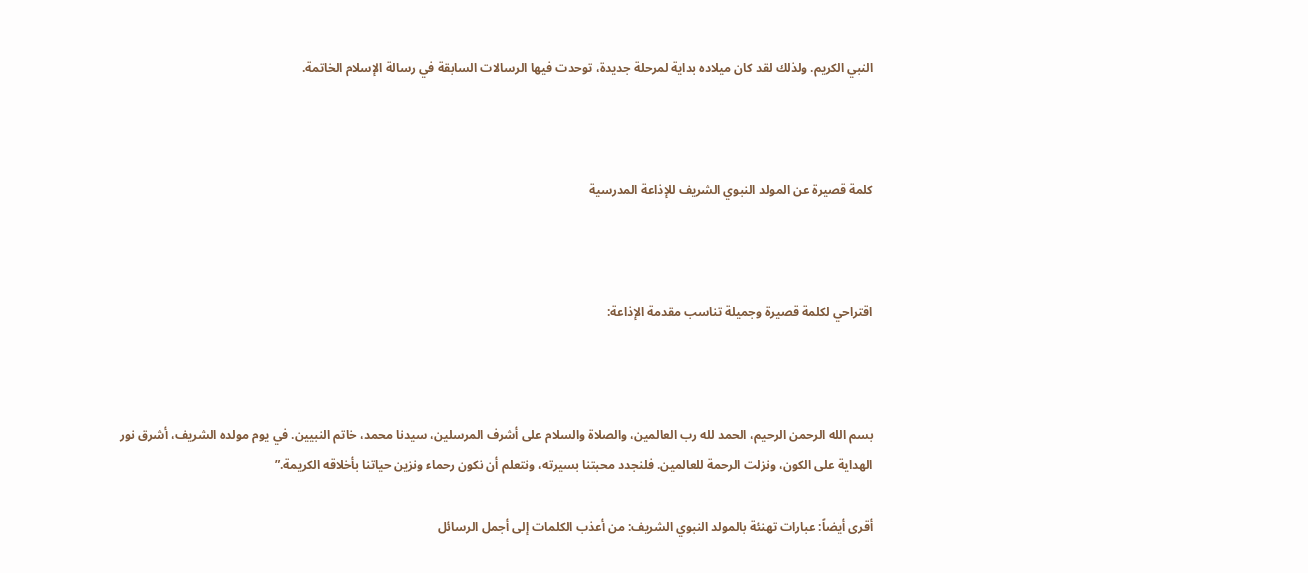النبي الكريم. ولذلك لقد كان ميلاده بداية لمرحلة جديدة، توحدت فيها الرسالات السابقة في رسالة الإسلام الخاتمة.



كلمة قصيرة عن المولد النبوي الشريف للإذاعة المدرسية



اقتراحي لكلمة قصيرة وجميلة تناسب مقدمة الإذاعة:



بسم الله الرحمن الرحيم، الحمد لله رب العالمين، والصلاة والسلام على أشرف المرسلين، سيدنا محمد، خاتم النبيين. في يوم مولده الشريف، أشرق نور الهداية على الكون، ونزلت الرحمة للعالمين. فلنجدد محبتنا بسيرته، ونتعلم أن نكون رحماء ونزين حياتنا بأخلاقه الكريمة.”

أقرى أيضاً: عبارات تهنئة بالمولد النبوي الشريف: من أعذب الكلمات إلى أجمل الرسائل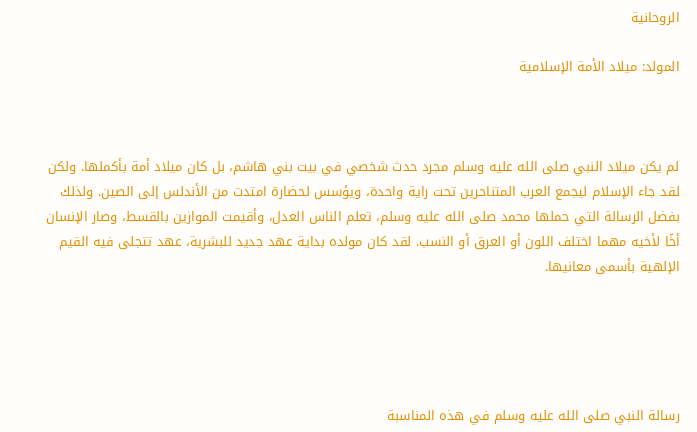الروحانية

المولد: ميلاد الأمة الإسلامية



لم يكن ميلاد النبي صلى الله عليه وسلم مجرد حدث شخصي في بيت بني هاشم، بل كان ميلاد أمة بأكملها. ولكن لقد جاء الإسلام ليجمع العرب المتناحرين تحت راية واحدة، ويؤسس لحضارة امتدت من الأندلس إلى الصين. ولذلك بفضل الرسالة التي حملها محمد صلى الله عليه وسلم، تعلم الناس العدل، وأقيمت الموازين بالقسط، وصار الإنسان أخًا لأخيه مهما اختلف اللون أو العرق أو النسب. لقد كان مولده بداية عهد جديد للبشرية، عهد تتجلى فيه القيم الإلهية بأسمى معانيها.





رسالة النبي صلى الله عليه وسلم في هذه المناسبة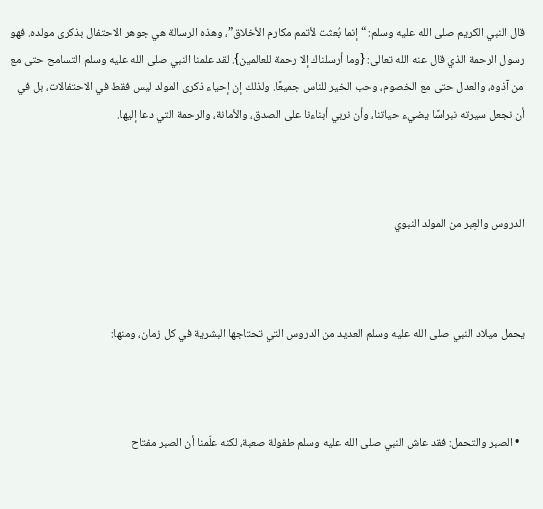قال النبي الكريم صلى الله عليه وسلم: “إنما بُعثت لأتمم مكارم الأخلاق”، وهذه الرسالة هي جوهر الاحتفال بذكرى مولده. فهو رسول الرحمة الذي قال عنه الله تعالى: {وما أرسلناك إلا رحمة للعالمين}. لقد علمنا النبي صلى الله عليه وسلم التسامح حتى مع من آذوه، والعدل حتى مع الخصوم، وحب الخير للناس جميعًا. ولذلك إن إحياء ذكرى المولد ليس فقط في الاحتفالات، بل في أن نجعل سيرته نبراسًا يضيء حياتنا، وأن نربي أبناءنا على الصدق، والأمانة، والرحمة التي دعا إليها.



الدروس والعِبر من المولد النبوي



يحمل ميلاد النبي صلى الله عليه وسلم العديد من الدروس التي تحتاجها البشرية في كل زمان، ومنها:



  • الصبر والتحمل: فقد عاش النبي صلى الله عليه وسلم طفولة صعبة، لكنه علّمنا أن الصبر مفتاح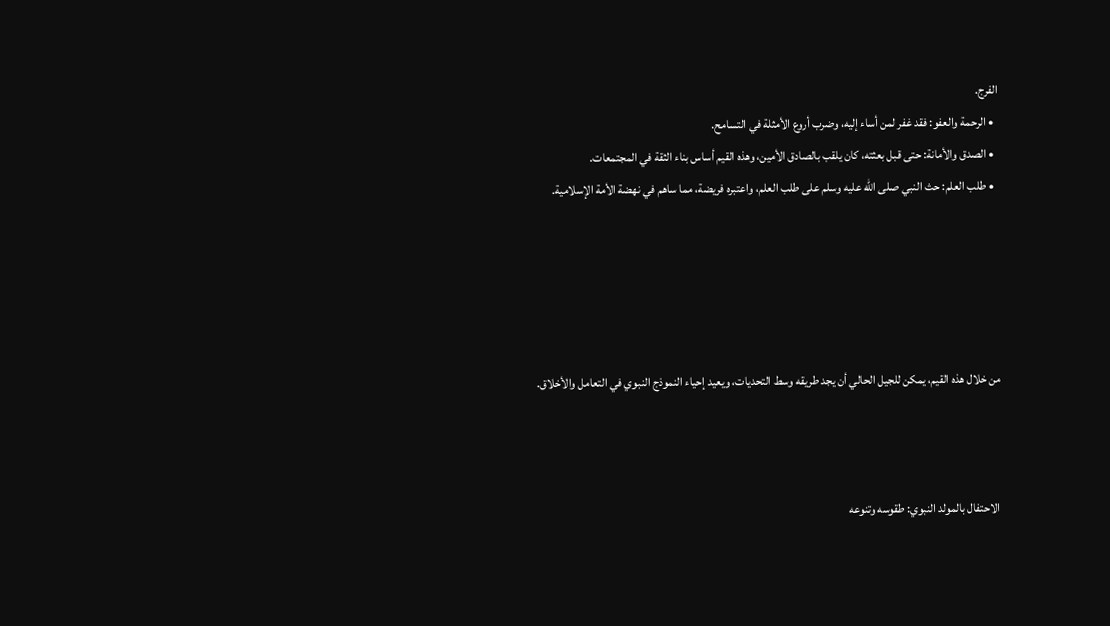الفرج.
  • الرحمة والعفو: فقد غفر لمن أساء إليه، وضرب أروع الأمثلة في التسامح.
  • الصدق والأمانة: حتى قبل بعثته، كان يلقب بالصادق الأمين، وهذه القيم أساس بناء الثقة في المجتمعات.
  • طلب العلم: حث النبي صلى الله عليه وسلم على طلب العلم، واعتبره فريضة، مما ساهم في نهضة الأمة الإسلامية.





من خلال هذه القيم، يمكن للجيل الحالي أن يجد طريقه وسط التحديات، ويعيد إحياء النموذج النبوي في التعامل والأخلاق.



 الاحتفال بالمولد النبوي: طقوسه وتنوعه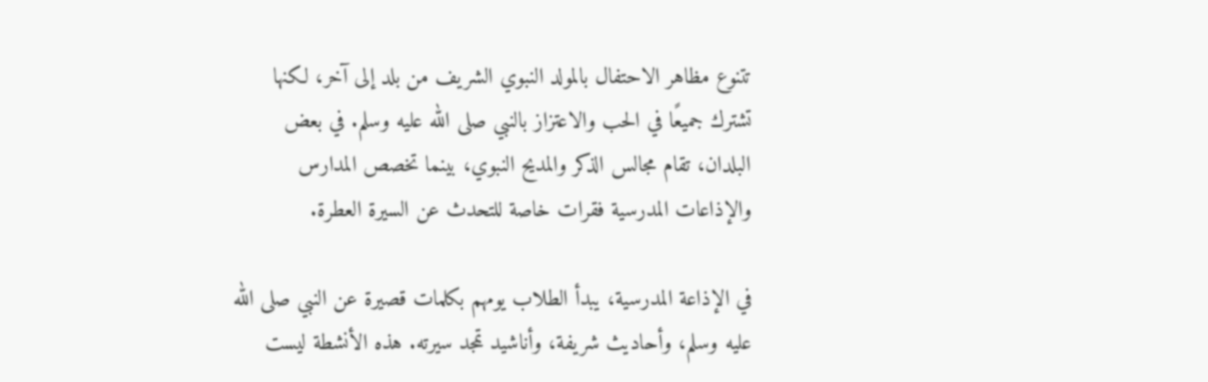تتنوع مظاهر الاحتفال بالمولد النبوي الشريف من بلد إلى آخر، لكنها تشترك جميعًا في الحب والاعتزاز بالنبي صلى الله عليه وسلم. في بعض البلدان، تقام مجالس الذكر والمديح النبوي، بينما تخصص المدارس والإذاعات المدرسية فقرات خاصة للتحدث عن السيرة العطرة.

في الإذاعة المدرسية، يبدأ الطلاب يومهم بكلمات قصيرة عن النبي صلى الله عليه وسلم، وأحاديث شريفة، وأناشيد تمجد سيرته. هذه الأنشطة ليست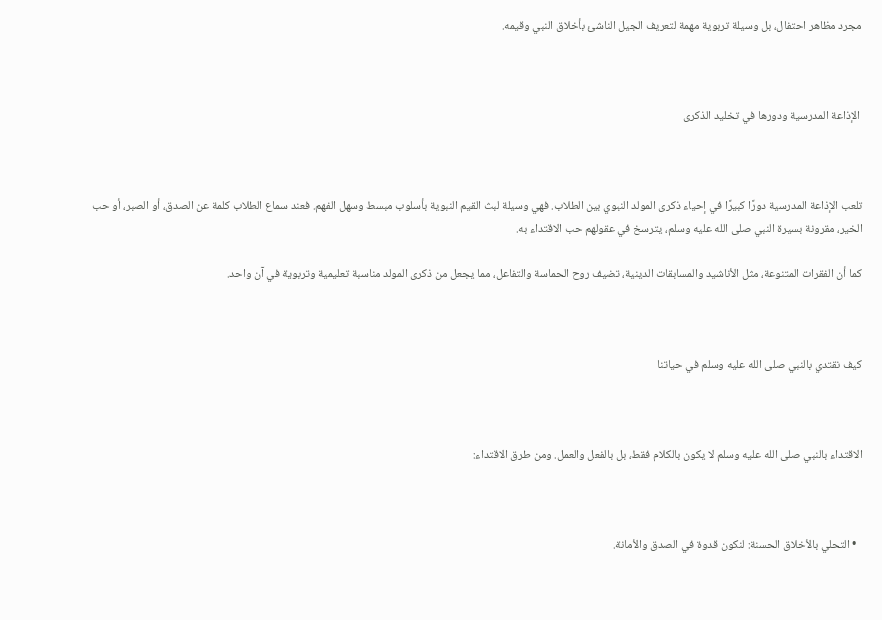مجرد مظاهر احتفال، بل وسيلة تربوية مهمة لتعريف الجيل الناشئ بأخلاق النبي وقيمه.



 الإذاعة المدرسية ودورها في تخليد الذكرى



تلعب الإذاعة المدرسية دورًا كبيرًا في إحياء ذكرى المولد النبوي بين الطلاب. فهي وسيلة لبث القيم النبوية بأسلوب مبسط وسهل الفهم. فعند سماع الطلاب كلمة عن الصدق، أو الصبر، أو حب الخير، مقرونة بسيرة النبي صلى الله عليه وسلم، يترسخ في عقولهم حب الاقتداء به.

كما أن الفقرات المتنوعة، مثل الأناشيد والمسابقات الدينية، تضيف روح الحماسة والتفاعل، مما يجعل من ذكرى المولد مناسبة تعليمية وتربوية في آن واحد.



كيف نقتدي بالنبي صلى الله عليه وسلم في حياتنا



الاقتداء بالنبي صلى الله عليه وسلم لا يكون بالكلام فقط، بل بالفعل والعمل. ومن طرق الاقتداء:



  • التحلي بالأخلاق الحسنة: لنكون قدوة في الصدق والأمانة.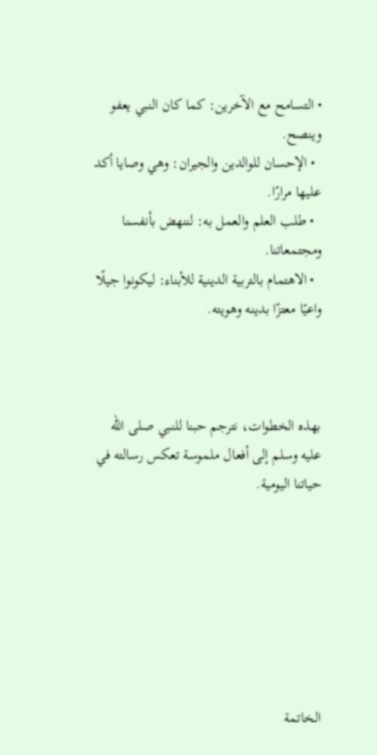• التسامح مع الآخرين: كما كان النبي يعفو وينصح.
  • الإحسان للوالدين والجيران: وهي وصايا أكد عليها مرارًا.
  • طلب العلم والعمل به: لننهض بأنفسنا ومجتمعاتنا.
  • الاهتمام بالتربية الدينية للأبناء: ليكونوا جيلًا واعيًا معتزًا بدينه وهويته.



بهذه الخطوات، نترجم حبنا للنبي صلى الله عليه وسلم إلى أفعال ملموسة تعكس رسالته في حياتنا اليومية.







الخاتمة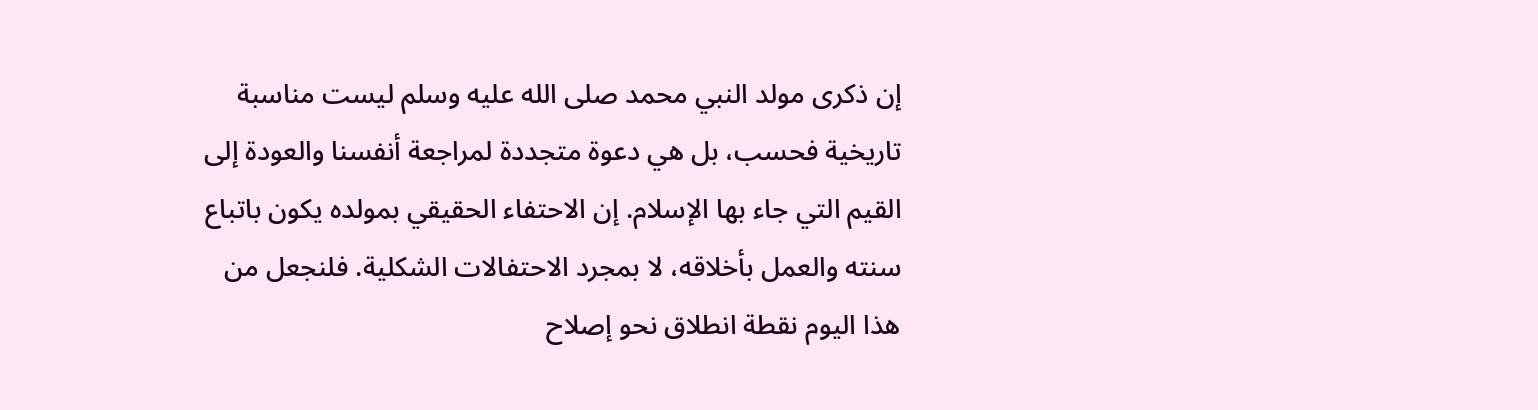إن ذكرى مولد النبي محمد صلى الله عليه وسلم ليست مناسبة تاريخية فحسب، بل هي دعوة متجددة لمراجعة أنفسنا والعودة إلى القيم التي جاء بها الإسلام. إن الاحتفاء الحقيقي بمولده يكون باتباع سنته والعمل بأخلاقه، لا بمجرد الاحتفالات الشكلية. فلنجعل من هذا اليوم نقطة انطلاق نحو إصلاح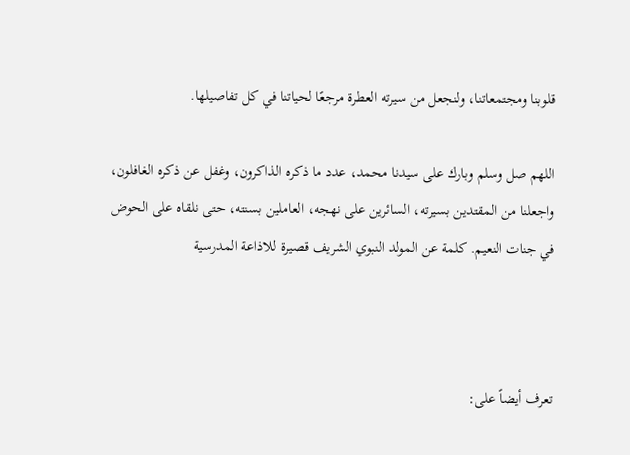قلوبنا ومجتمعاتنا، ولنجعل من سيرته العطرة مرجعًا لحياتنا في كل تفاصيلها.

اللهم صل وسلم وبارك على سيدنا محمد، عدد ما ذكره الذاكرون، وغفل عن ذكره الغافلون، واجعلنا من المقتدين بسيرته، السائرين على نهجه، العاملين بسنته، حتى نلقاه على الحوض في جنات النعيم. كلمة عن المولد النبوي الشريف قصيرة للاذاعة المدرسية



تعرف أيضاً على: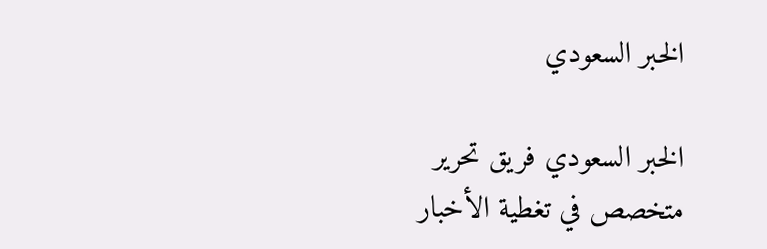الخبر السعودي

الخبر السعودي فريق تحرير متخصص في تغطية الأخبار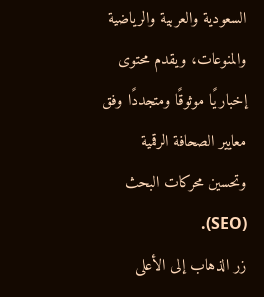السعودية والعربية والرياضية والمنوعات، ويقدم محتوى إخباريًا موثوقًا ومتجددًا وفق معايير الصحافة الرقمية وتحسين محركات البحث (SEO).
زر الذهاب إلى الأعلى